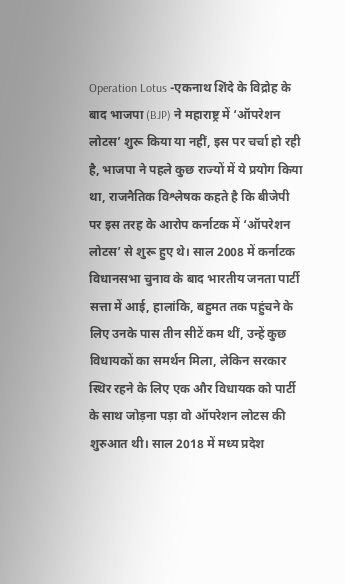Operation Lotus -एकनाथ शिंदे के विद्रोह के बाद भाजपा (BJP) ने महाराष्ट्र में ‘ऑपरेशन लोटस’ शुरू किया या नहीं, इस पर चर्चा हो रही है, भाजपा ने पहले कुछ राज्यों में ये प्रयोग किया था, राजनैतिक विश्लेषक कहते है कि बीजेपी पर इस तरह के आरोप कर्नाटक में ‘ऑपरेशन लोटस’ से शुरू हुए थे। साल 2008 में कर्नाटक विधानसभा चुनाव के बाद भारतीय जनता पार्टी सत्ता में आई, हालांकि, बहुमत तक पहुंचने के लिए उनके पास तीन सीटें कम थीं, उन्हें कुछ विधायकों का समर्थन मिला, लेकिन सरकार स्थिर रहने के लिए एक और विधायक को पार्टी के साथ जोड़ना पड़ा वो ऑपरेशन लोटस की शुरुआत थी। साल 2018 में मध्य प्रदेश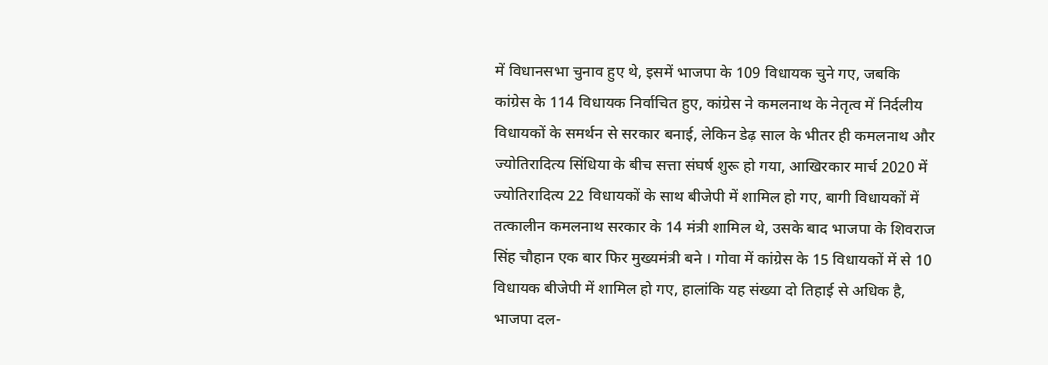में विधानसभा चुनाव हुए थे, इसमें भाजपा के 109 विधायक चुने गए, जबकि कांग्रेस के 114 विधायक निर्वाचित हुए, कांग्रेस ने कमलनाथ के नेतृत्व में निर्दलीय विधायकों के समर्थन से सरकार बनाई, लेकिन डेढ़ साल के भीतर ही कमलनाथ और ज्योतिरादित्य सिंधिया के बीच सत्ता संघर्ष शुरू हो गया, आखिरकार मार्च 2020 में ज्योतिरादित्य 22 विधायकों के साथ बीजेपी में शामिल हो गए, बागी विधायकों में तत्कालीन कमलनाथ सरकार के 14 मंत्री शामिल थे, उसके बाद भाजपा के शिवराज सिंह चौहान एक बार फिर मुख्यमंत्री बने । गोवा में कांग्रेस के 15 विधायकों में से 10 विधायक बीजेपी में शामिल हो गए, हालांकि यह संख्या दो तिहाई से अधिक है, भाजपा दल-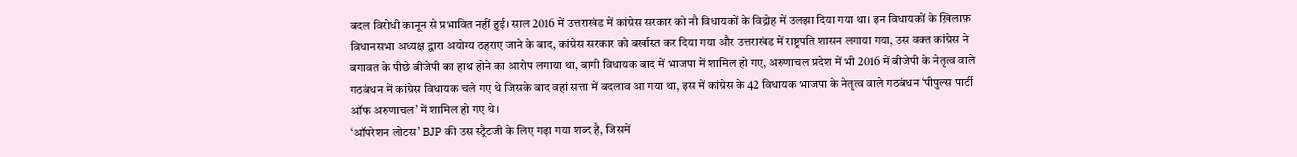बदल विरोधी कानून से प्रभावित नहीं हुई। साल 2016 में उत्तराखंड में कांग्रेस सरकार को नौ विधायकों के विद्रोह में उलझा दिया गया था। इन विधायकों के ख़िलाफ़ विधानसभा अध्यक्ष द्वारा अयोग्य ठहराए जाने के बाद, कांग्रेस सरकार को बर्खास्त कर दिया गया और उत्तराखंड में राष्ट्रपति शासन लगाया गया, उस वक्त कांग्रेस ने बगावत के पीछे बीजेपी का हाथ होने का आरोप लगाया था, बागी विधायक बाद में भाजपा में शामिल हो गए, अरुणाचल प्रदेश में भी 2016 में बीजेपी के नेतृत्व वाले गठबंधन में कांग्रेस विधायक चले गए थे जिसके बाद वहां सत्ता में बदलाव आ गया था, इस में कांग्रेस के 42 विधायक भाजपा के नेतृत्व वाले गठबंधन ‘पीपुल्स पार्टी ऑफ अरुणाचल’ में शामिल हो गए थे।
‘ऑपरेशन लोटस’ BJP की उस स्ट्रैटजी के लिए गढ़ा गया शब्द है, जिसमें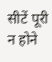सीटें पूरी न होने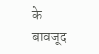के बावजूद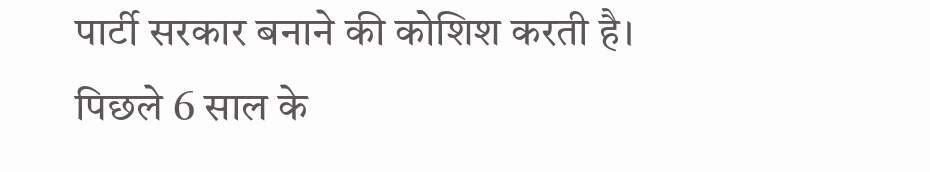पार्टी सरकार बनाने की कोशिश करती है। पिछले 6 साल के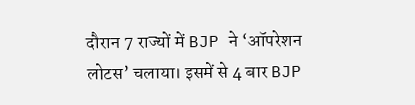दौरान 7 राज्यों में BJP ने ‘ऑपरेशन लोटस’ चलाया। इसमें से 4 बार BJP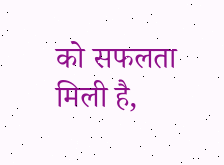को सफलता मिली है,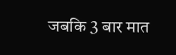जबकि 3 बार मात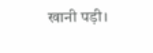खानी पड़ी।